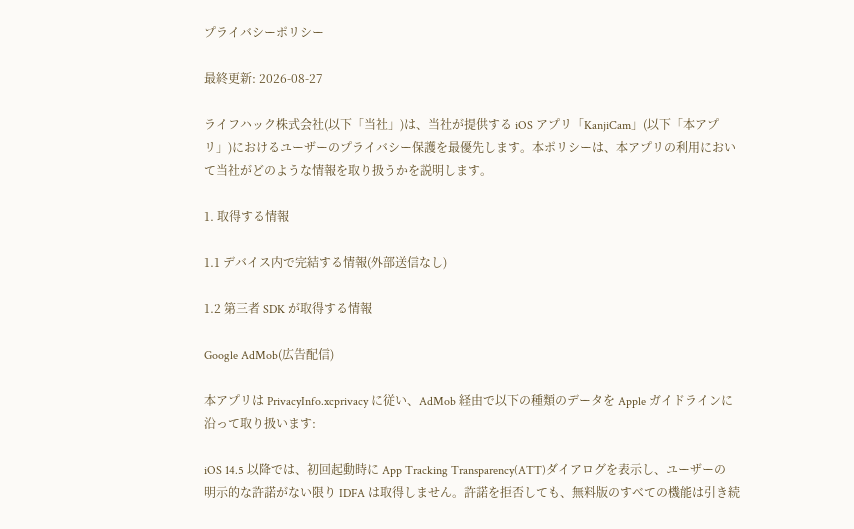プライバシーポリシー

最終更新: 2026-08-27

ライフハック株式会社(以下「当社」)は、当社が提供する iOS アプリ「KanjiCam」(以下「本アプリ」)におけるユーザーのプライバシー保護を最優先します。本ポリシーは、本アプリの利用において当社がどのような情報を取り扱うかを説明します。

1. 取得する情報

1.1 デバイス内で完結する情報(外部送信なし)

1.2 第三者 SDK が取得する情報

Google AdMob(広告配信)

本アプリは PrivacyInfo.xcprivacy に従い、AdMob 経由で以下の種類のデータを Apple ガイドラインに沿って取り扱います:

iOS 14.5 以降では、初回起動時に App Tracking Transparency(ATT)ダイアログを表示し、ユーザーの明示的な許諾がない限り IDFA は取得しません。許諾を拒否しても、無料版のすべての機能は引き続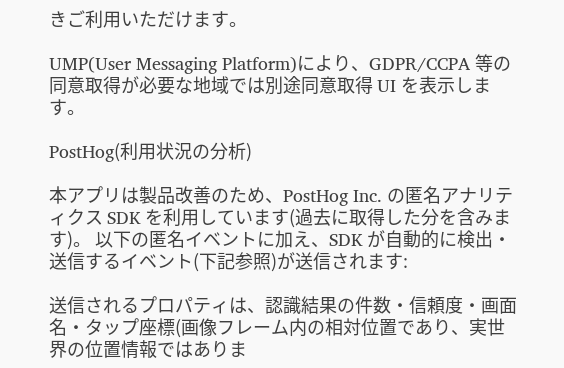きご利用いただけます。

UMP(User Messaging Platform)により、GDPR/CCPA 等の同意取得が必要な地域では別途同意取得 UI を表示します。

PostHog(利用状況の分析)

本アプリは製品改善のため、PostHog Inc. の匿名アナリティクス SDK を利用しています(過去に取得した分を含みます)。 以下の匿名イベントに加え、SDK が自動的に検出・送信するイベント(下記参照)が送信されます:

送信されるプロパティは、認識結果の件数・信頼度・画面名・タップ座標(画像フレーム内の相対位置であり、実世界の位置情報ではありま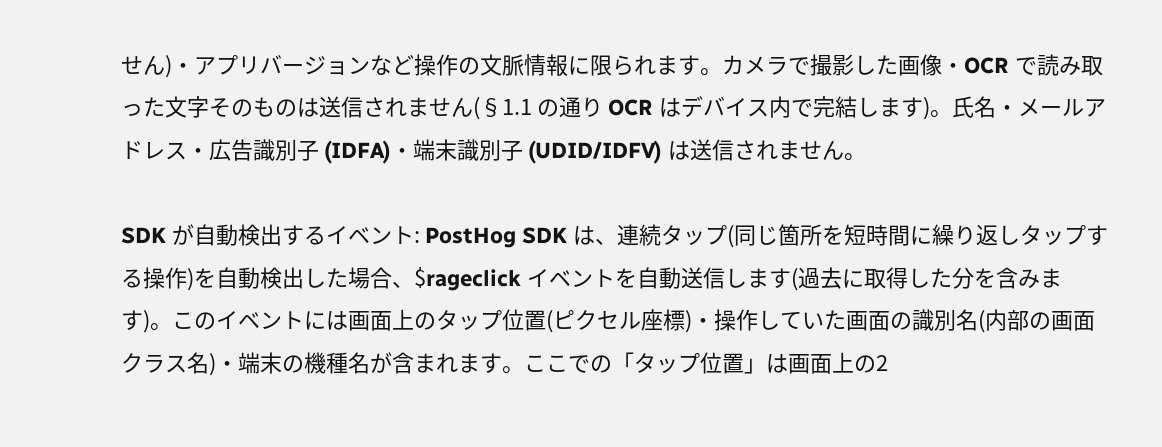せん)・アプリバージョンなど操作の文脈情報に限られます。カメラで撮影した画像・OCR で読み取った文字そのものは送信されません(§1.1 の通り OCR はデバイス内で完結します)。氏名・メールアドレス・広告識別子 (IDFA)・端末識別子 (UDID/IDFV) は送信されません。

SDK が自動検出するイベント: PostHog SDK は、連続タップ(同じ箇所を短時間に繰り返しタップする操作)を自動検出した場合、$rageclick イベントを自動送信します(過去に取得した分を含みます)。このイベントには画面上のタップ位置(ピクセル座標)・操作していた画面の識別名(内部の画面クラス名)・端末の機種名が含まれます。ここでの「タップ位置」は画面上の2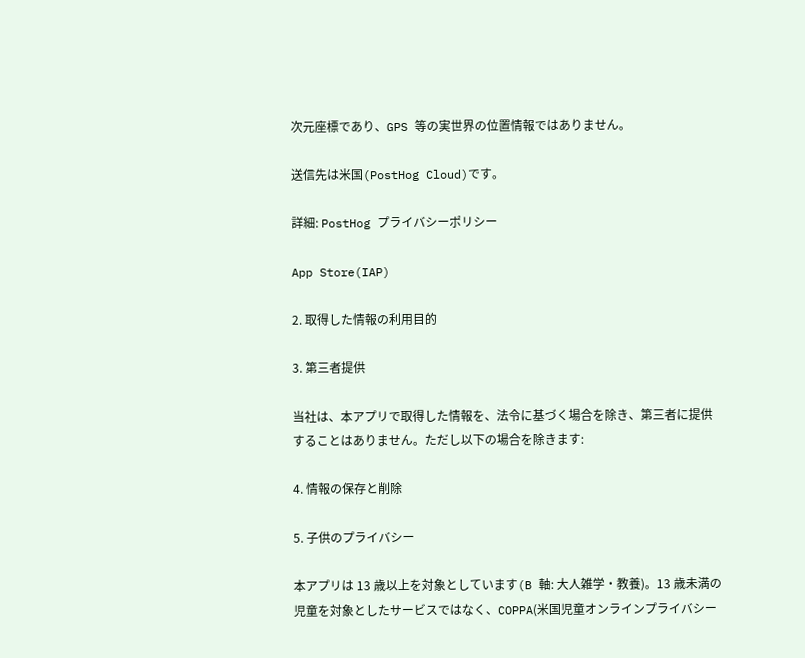次元座標であり、GPS 等の実世界の位置情報ではありません。

送信先は米国(PostHog Cloud)です。

詳細: PostHog プライバシーポリシー

App Store(IAP)

2. 取得した情報の利用目的

3. 第三者提供

当社は、本アプリで取得した情報を、法令に基づく場合を除き、第三者に提供することはありません。ただし以下の場合を除きます:

4. 情報の保存と削除

5. 子供のプライバシー

本アプリは 13 歳以上を対象としています(B 軸: 大人雑学・教養)。13 歳未満の児童を対象としたサービスではなく、COPPA(米国児童オンラインプライバシー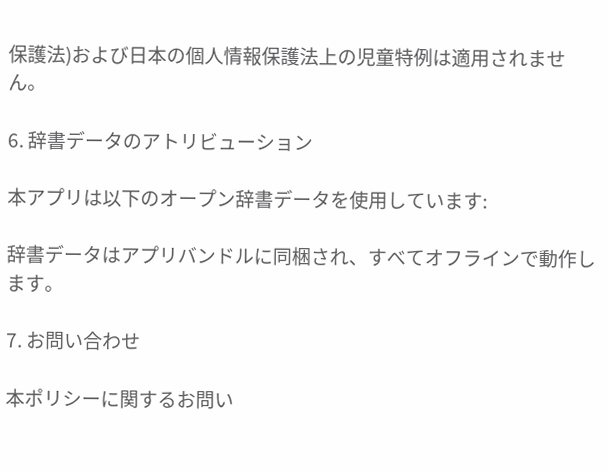保護法)および日本の個人情報保護法上の児童特例は適用されません。

6. 辞書データのアトリビューション

本アプリは以下のオープン辞書データを使用しています:

辞書データはアプリバンドルに同梱され、すべてオフラインで動作します。

7. お問い合わせ

本ポリシーに関するお問い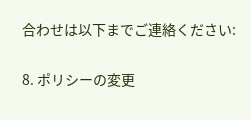合わせは以下までご連絡ください:

8. ポリシーの変更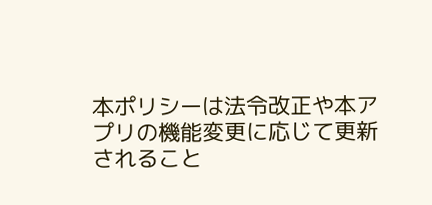本ポリシーは法令改正や本アプリの機能変更に応じて更新されること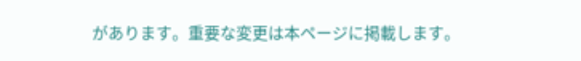があります。重要な変更は本ページに掲載します。